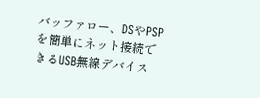バッファロー、DSやPSPを簡単にネット接続できるUSB無線デバイス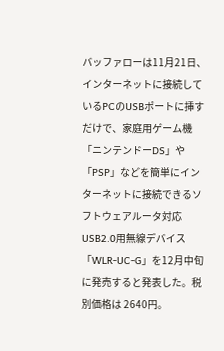バッファローは11月21日、インターネットに接続しているPCのUSBポートに挿すだけで、家庭用ゲーム機「ニンテンドーDS」や「PSP」などを簡単にインターネットに接続できるソフトウェアルータ対応USB2.0用無線デバイス「WLR-UC-G」を12月中旬に発売すると発表した。税別価格は 2640円。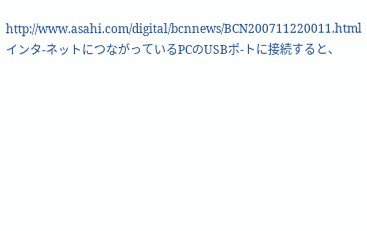http://www.asahi.com/digital/bcnnews/BCN200711220011.html
インタ-ネットにつながっているPCのUSBポ-トに接続すると、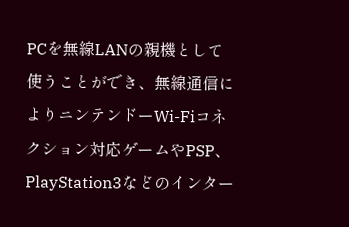PCを無線LANの親機として使うことができ、無線通信によりニンテンドーWi-Fiコネクション対応ゲームやPSP、PlayStation3などのインター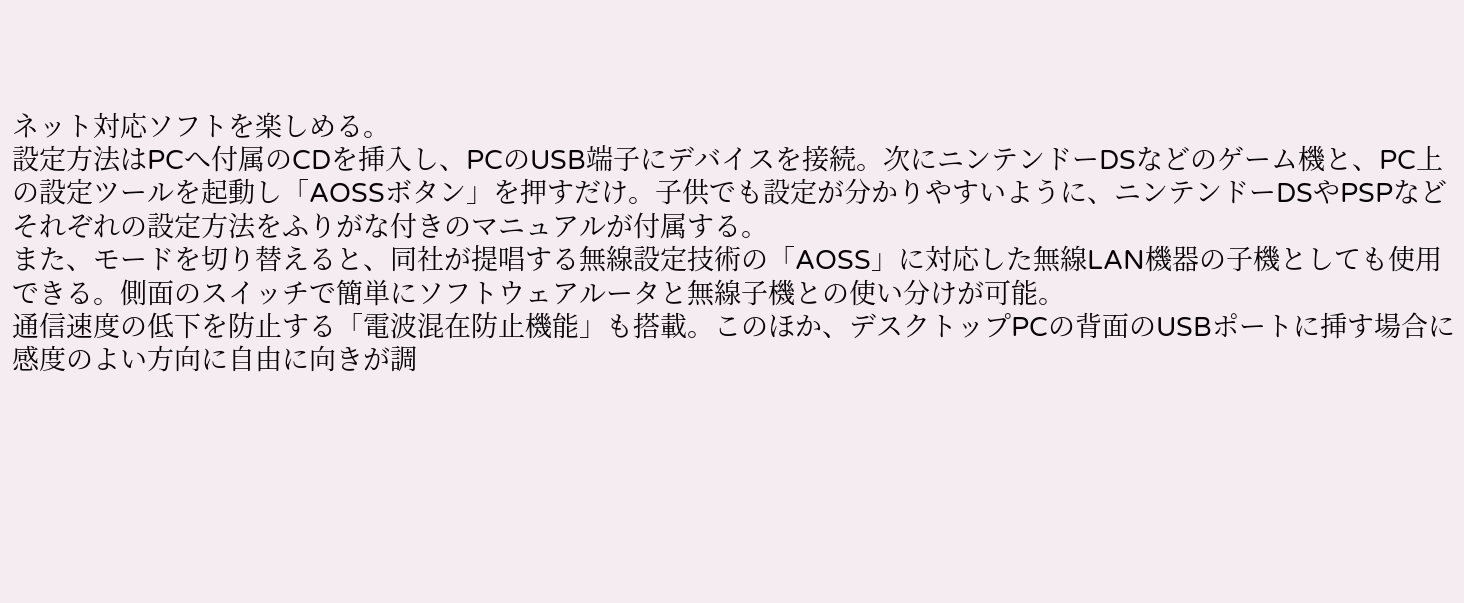ネット対応ソフトを楽しめる。
設定方法はPCへ付属のCDを挿入し、PCのUSB端子にデバイスを接続。次にニンテンドーDSなどのゲーム機と、PC上の設定ツールを起動し「AOSSボタン」を押すだけ。子供でも設定が分かりやすいように、ニンテンドーDSやPSPなどそれぞれの設定方法をふりがな付きのマニュアルが付属する。
また、モードを切り替えると、同社が提唱する無線設定技術の「AOSS」に対応した無線LAN機器の子機としても使用できる。側面のスイッチで簡単にソフトウェアルータと無線子機との使い分けが可能。
通信速度の低下を防止する「電波混在防止機能」も搭載。このほか、デスクトップPCの背面のUSBポートに挿す場合に感度のよい方向に自由に向きが調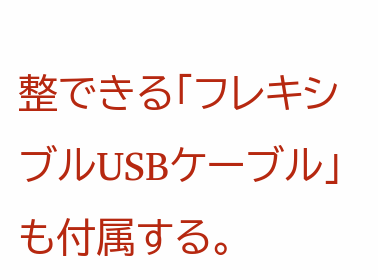整できる「フレキシブルUSBケーブル」も付属する。